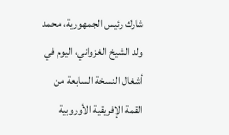شارك رئيس الجمهورية، محمد ولد الشيخ الغزواني، اليوم في أشغال النسخة السابعة من القمة الإفريقية الأوروبية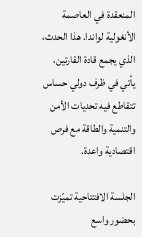المنعقدة في العاصمة الأنغولية لواندا. هذا الحدث، الذي يجمع قادة القارتين، يأتي في ظرف دولي حساس تتقاطع فيه تحديات الأمن والتنمية والطاقة مع فرص اقتصادية واعدة.

الجلسة الافتتاحية تميّزت بحضور واسع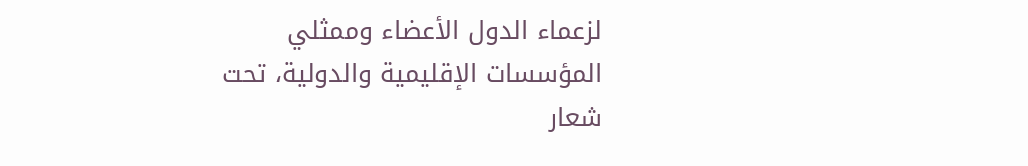لزعماء الدول الأعضاء وممثلي المؤسسات الإقليمية والدولية، تحت شعار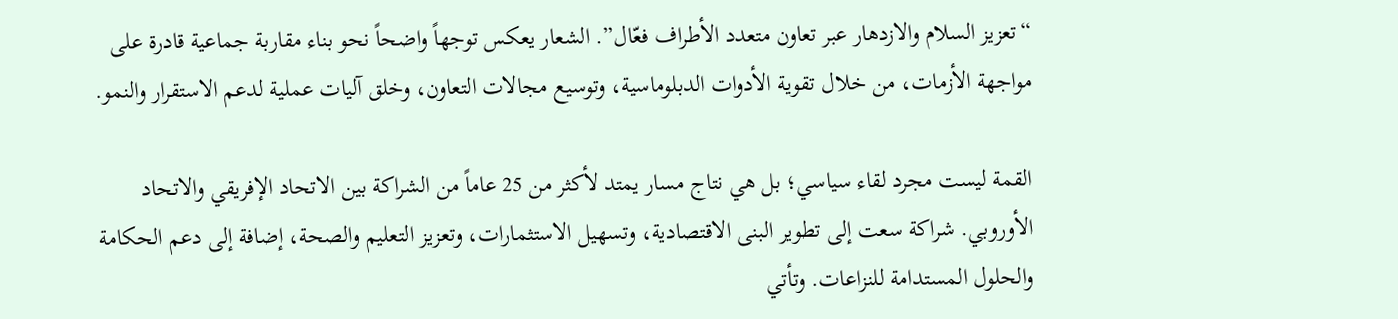“تعزيز السلام والازدهار عبر تعاون متعدد الأطراف فعّال”. الشعار يعكس توجهاً واضحاً نحو بناء مقاربة جماعية قادرة على مواجهة الأزمات، من خلال تقوية الأدوات الدبلوماسية، وتوسيع مجالات التعاون، وخلق آليات عملية لدعم الاستقرار والنمو.

القمة ليست مجرد لقاء سياسي؛ بل هي نتاج مسار يمتد لأكثر من 25 عاماً من الشراكة بين الاتحاد الإفريقي والاتحاد الأوروبي. شراكة سعت إلى تطوير البنى الاقتصادية، وتسهيل الاستثمارات، وتعزيز التعليم والصحة، إضافة إلى دعم الحكامة والحلول المستدامة للنزاعات. وتأتي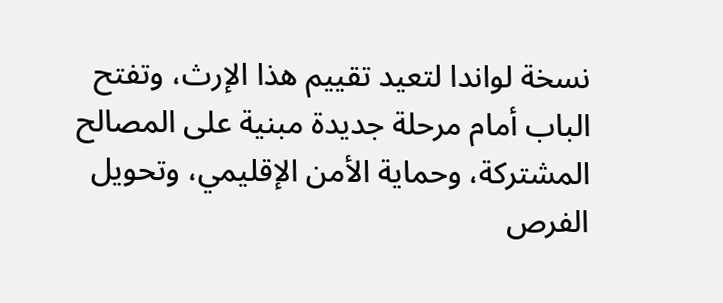نسخة لواندا لتعيد تقييم هذا الإرث، وتفتح الباب أمام مرحلة جديدة مبنية على المصالح المشتركة، وحماية الأمن الإقليمي، وتحويل الفرص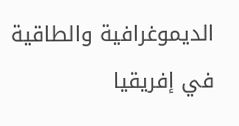الديموغرافية والطاقية في إفريقيا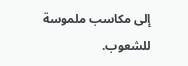إلى مكاسب ملموسة للشعوب.